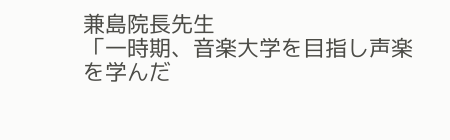兼島院長先生
「一時期、音楽大学を目指し声楽を学んだ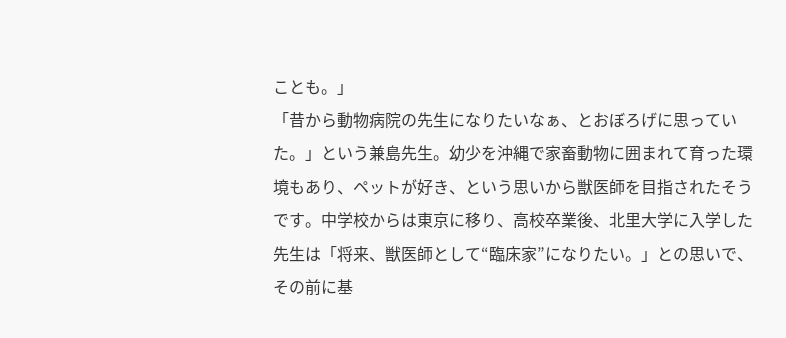ことも。」
「昔から動物病院の先生になりたいなぁ、とおぼろげに思っていた。」という兼島先生。幼少を沖縄で家畜動物に囲まれて育った環境もあり、ペットが好き、という思いから獣医師を目指されたそうです。中学校からは東京に移り、高校卒業後、北里大学に入学した先生は「将来、獣医師として“臨床家”になりたい。」との思いで、その前に基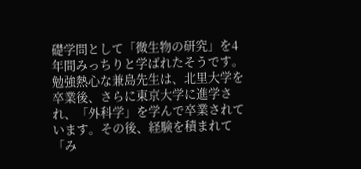礎学問として「微生物の研究」を4年間みっちりと学ばれたそうです。勉強熱心な兼島先生は、北里大学を卒業後、さらに東京大学に進学され、「外科学」を学んで卒業されています。その後、経験を積まれて「み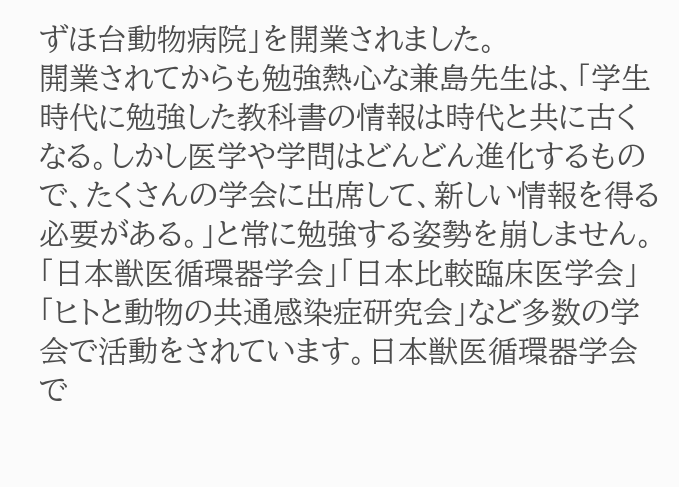ずほ台動物病院」を開業されました。
開業されてからも勉強熱心な兼島先生は、「学生時代に勉強した教科書の情報は時代と共に古くなる。しかし医学や学問はどんどん進化するもので、たくさんの学会に出席して、新しい情報を得る必要がある。」と常に勉強する姿勢を崩しません。「日本獣医循環器学会」「日本比較臨床医学会」「ヒトと動物の共通感染症研究会」など多数の学会で活動をされています。日本獣医循環器学会で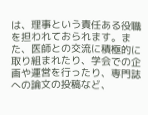は、理事という責任ある役職を担われておられます。また、医師との交流に積極的に取り組まれたり、学会での企画や運営を行ったり、専門誌への論文の投稿など、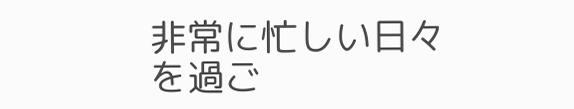非常に忙しい日々を過ご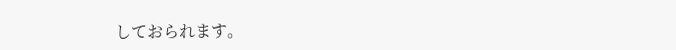しておられます。